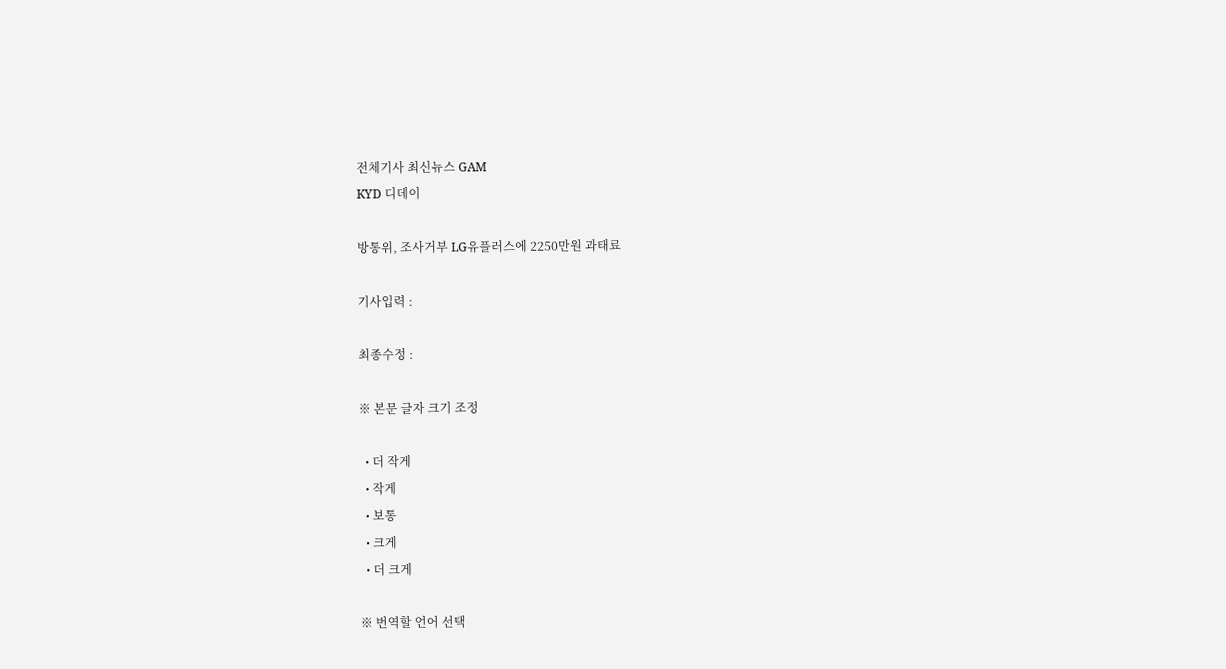전체기사 최신뉴스 GAM
KYD 디데이

방통위, 조사거부 LG유플러스에 2250만원 과태료

기사입력 :

최종수정 :

※ 본문 글자 크기 조정

  • 더 작게
  • 작게
  • 보통
  • 크게
  • 더 크게

※ 번역할 언어 선택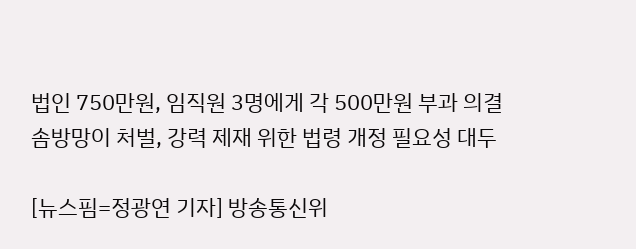법인 750만원, 임직원 3명에게 각 500만원 부과 의결
솜방망이 처벌, 강력 제재 위한 법령 개정 필요성 대두

[뉴스핌=정광연 기자] 방송통신위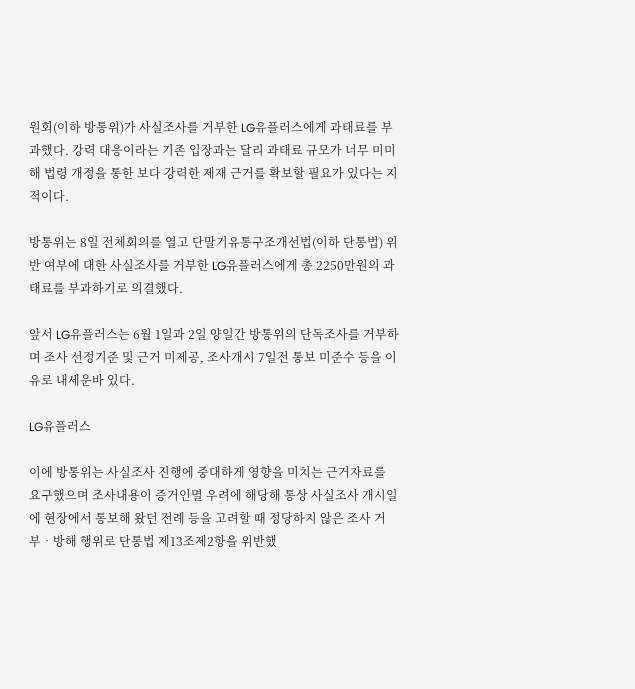원회(이하 방통위)가 사실조사를 거부한 LG유플러스에게 과태료를 부과했다. 강력 대응이라는 기존 입장과는 달리 과태료 규모가 너무 미미해 법령 개정을 통한 보다 강력한 제재 근거를 확보할 필요가 있다는 지적이다.

방통위는 8일 전체회의를 열고 단말기유통구조개선법(이하 단통법) 위반 여부에 대한 사실조사를 거부한 LG유플러스에게 총 2250만원의 과태료를 부과하기로 의결했다.

앞서 LG유플러스는 6월 1일과 2일 양일간 방통위의 단독조사를 거부하며 조사 선정기준 및 근거 미제공, 조사개시 7일전 통보 미준수 등을 이유로 내세운바 있다.

LG유플러스

이에 방통위는 사실조사 진행에 중대하게 영향을 미치는 근거자료를 요구했으며 조사내용이 증거인멸 우려에 해당해 통상 사실조사 개시일에 현장에서 통보해 왔던 전례 등을 고려할 때 정당하지 않은 조사 거부‧방해 행위로 단통법 제13조제2항을 위반했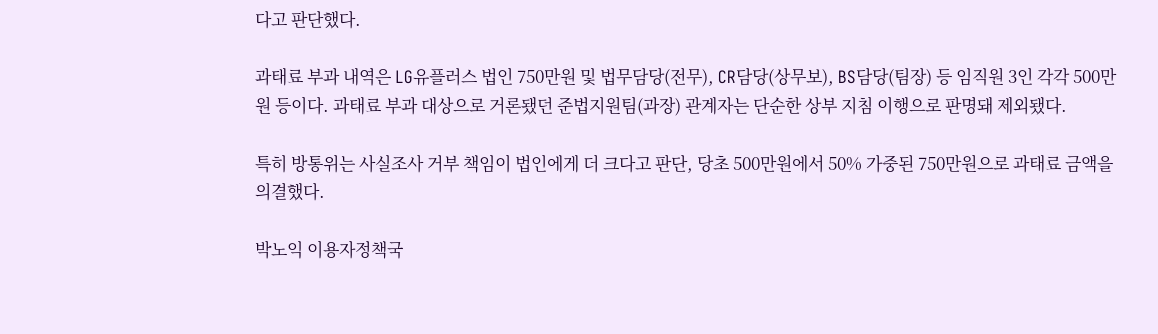다고 판단했다.

과태료 부과 내역은 LG유플러스 법인 750만원 및 법무담당(전무), CR담당(상무보), BS담당(팀장) 등 임직원 3인 각각 500만원 등이다. 과태료 부과 대상으로 거론됐던 준법지원팀(과장) 관계자는 단순한 상부 지침 이행으로 판명돼 제외됐다.

특히 방통위는 사실조사 거부 책임이 법인에게 더 크다고 판단, 당초 500만원에서 50% 가중된 750만원으로 과태료 금액을 의결했다.

박노익 이용자정책국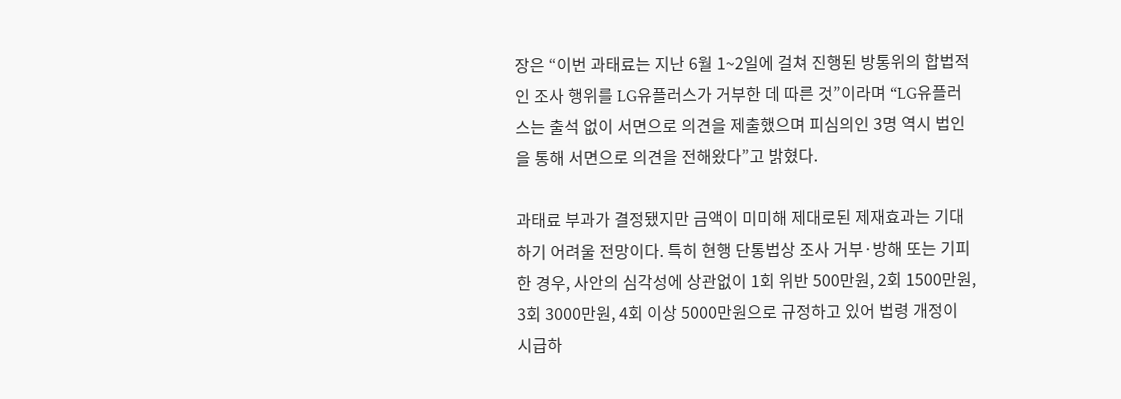장은 “이번 과태료는 지난 6월 1~2일에 걸쳐 진행된 방통위의 합법적인 조사 행위를 LG유플러스가 거부한 데 따른 것”이라며 “LG유플러스는 출석 없이 서면으로 의견을 제출했으며 피심의인 3명 역시 법인을 통해 서면으로 의견을 전해왔다”고 밝혔다.

과태료 부과가 결정됐지만 금액이 미미해 제대로된 제재효과는 기대하기 어려울 전망이다. 특히 현행 단통법상 조사 거부·방해 또는 기피한 경우, 사안의 심각성에 상관없이 1회 위반 500만원, 2회 1500만원, 3회 3000만원, 4회 이상 5000만원으로 규정하고 있어 법령 개정이 시급하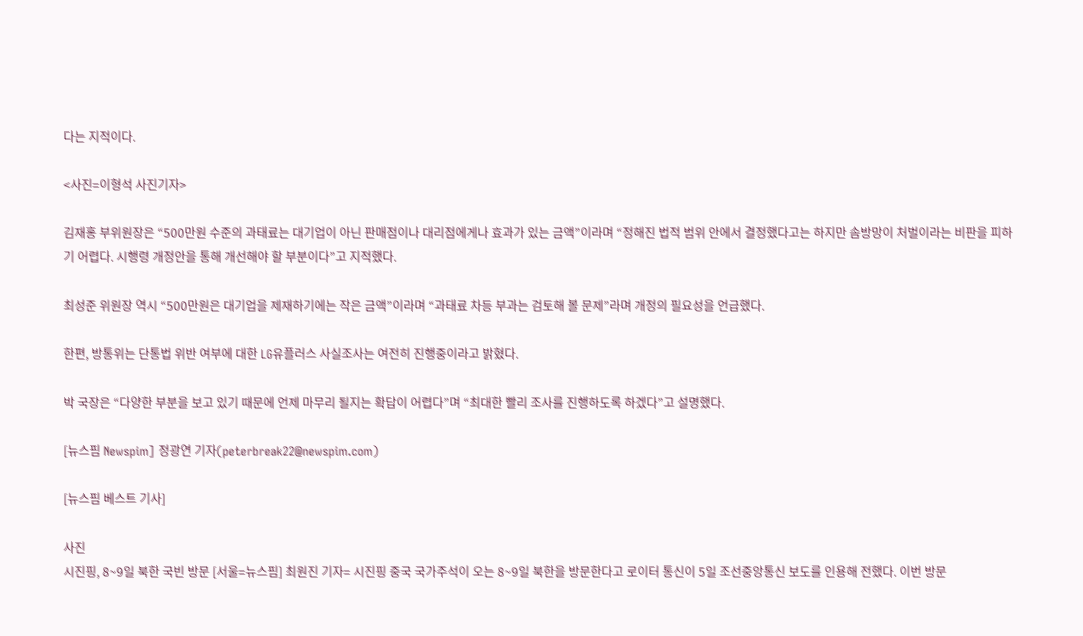다는 지적이다.

<사진=이형석 사진기자>

김재홍 부위원장은 “500만원 수준의 과태료는 대기업이 아닌 판매점이나 대리점에게나 효과가 있는 금액”이라며 “정해진 법적 범위 안에서 결정했다고는 하지만 솜방망이 처벌이라는 비판을 피하기 어렵다. 시행령 개정안을 통해 개선해야 할 부분이다”고 지적했다.

최성준 위원장 역시 “500만원은 대기업을 제재하기에는 작은 금액”이라며 “과태료 차등 부과는 검토해 볼 문제”라며 개정의 필요성을 언급했다.

한편, 방통위는 단통법 위반 여부에 대한 LG유플러스 사실조사는 여전히 진행중이라고 밝혔다.

박 국장은 “다양한 부분을 보고 있기 때문에 언제 마무리 될지는 확답이 어렵다”며 “최대한 빨리 조사를 진행하도록 하겠다”고 설명했다.

[뉴스핌 Newspim] 정광연 기자(peterbreak22@newspim.com)

[뉴스핌 베스트 기사]

사진
시진핑, 8~9일 북한 국빈 방문 [서울=뉴스핌] 최원진 기자= 시진핑 중국 국가주석이 오는 8~9일 북한을 방문한다고 로이터 통신이 5일 조선중앙통신 보도를 인용해 전했다. 이번 방문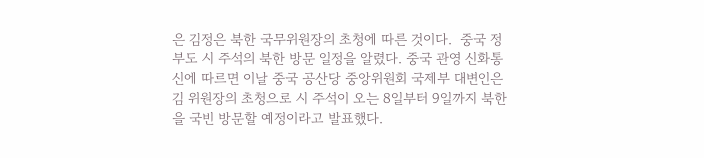은 김정은 북한 국무위원장의 초청에 따른 것이다.  중국 정부도 시 주석의 북한 방문 일정을 알렸다. 중국 관영 신화통신에 따르면 이날 중국 공산당 중앙위원회 국제부 대변인은 김 위원장의 초청으로 시 주석이 오는 8일부터 9일까지 북한을 국빈 방문할 예정이라고 발표했다.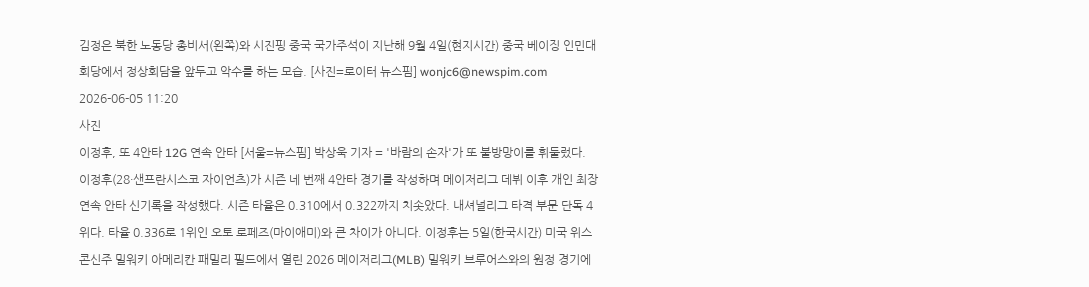김정은 북한 노동당 총비서(왼쪽)와 시진핑 중국 국가주석이 지난해 9월 4일(현지시간) 중국 베이징 인민대회당에서 정상회담을 앞두고 악수를 하는 모습. [사진=로이터 뉴스핌] wonjc6@newspim.com   2026-06-05 11:20
사진
이정후, 또 4안타 12G 연속 안타 [서울=뉴스핌] 박상욱 기자 = '바람의 손자'가 또 불방망이를 휘둘렀다. 이정후(28·샌프란시스코 자이언츠)가 시즌 네 번째 4안타 경기를 작성하며 메이저리그 데뷔 이후 개인 최장 연속 안타 신기록을 작성했다. 시즌 타율은 0.310에서 0.322까지 치솟았다. 내셔널리그 타격 부문 단독 4위다. 타율 0.336로 1위인 오토 로페즈(마이애미)와 큰 차이가 아니다. 이정후는 5일(한국시간) 미국 위스콘신주 밀워키 아메리칸 패밀리 필드에서 열린 2026 메이저리그(MLB) 밀워키 브루어스와의 원정 경기에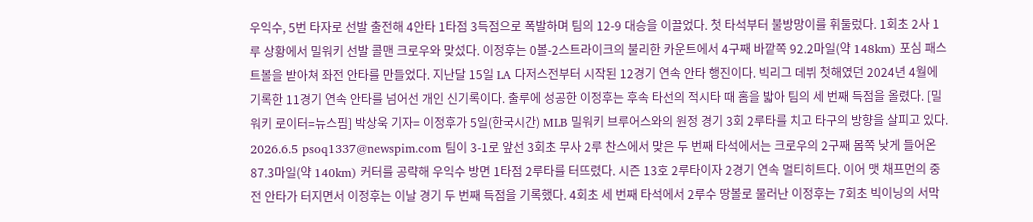우익수, 5번 타자로 선발 출전해 4안타 1타점 3득점으로 폭발하며 팀의 12-9 대승을 이끌었다. 첫 타석부터 불방망이를 휘둘렀다. 1회초 2사 1루 상황에서 밀워키 선발 콜맨 크로우와 맞섰다. 이정후는 0볼-2스트라이크의 불리한 카운트에서 4구째 바깥쪽 92.2마일(약 148km) 포심 패스트볼을 받아쳐 좌전 안타를 만들었다. 지난달 15일 LA 다저스전부터 시작된 12경기 연속 안타 행진이다. 빅리그 데뷔 첫해였던 2024년 4월에 기록한 11경기 연속 안타를 넘어선 개인 신기록이다. 출루에 성공한 이정후는 후속 타선의 적시타 때 홈을 밟아 팀의 세 번째 득점을 올렸다. [밀워키 로이터=뉴스핌] 박상욱 기자= 이정후가 5일(한국시간) MLB 밀워키 브루어스와의 원정 경기 3회 2루타를 치고 타구의 방향을 살피고 있다. 2026.6.5 psoq1337@newspim.com 팀이 3-1로 앞선 3회초 무사 2루 찬스에서 맞은 두 번째 타석에서는 크로우의 2구째 몸쪽 낮게 들어온 87.3마일(약 140km) 커터를 공략해 우익수 방면 1타점 2루타를 터뜨렸다. 시즌 13호 2루타이자 2경기 연속 멀티히트다. 이어 맷 채프먼의 중전 안타가 터지면서 이정후는 이날 경기 두 번째 득점을 기록했다. 4회초 세 번째 타석에서 2루수 땅볼로 물러난 이정후는 7회초 빅이닝의 서막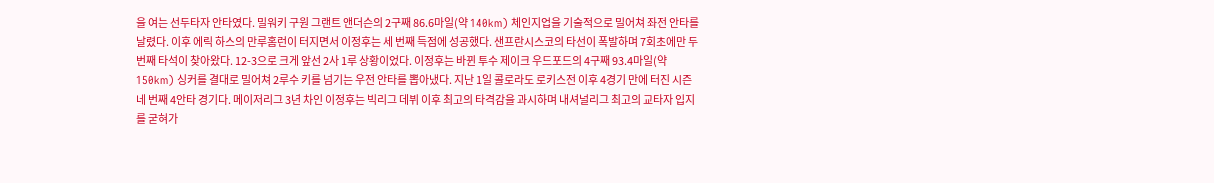을 여는 선두타자 안타였다. 밀워키 구원 그랜트 앤더슨의 2구째 86.6마일(약 140km) 체인지업을 기술적으로 밀어쳐 좌전 안타를 날렸다. 이후 에릭 하스의 만루홈런이 터지면서 이정후는 세 번째 득점에 성공했다. 샌프란시스코의 타선이 폭발하며 7회초에만 두 번째 타석이 찾아왔다. 12-3으로 크게 앞선 2사 1루 상황이었다. 이정후는 바뀐 투수 제이크 우드포드의 4구째 93.4마일(약 150km) 싱커를 결대로 밀어쳐 2루수 키를 넘기는 우전 안타를 뽑아냈다. 지난 1일 콜로라도 로키스전 이후 4경기 만에 터진 시즌 네 번째 4안타 경기다. 메이저리그 3년 차인 이정후는 빅리그 데뷔 이후 최고의 타격감을 과시하며 내셔널리그 최고의 교타자 입지를 굳혀가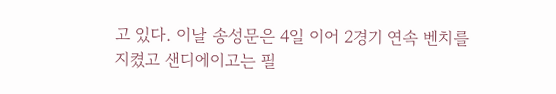고 있다. 이날 송성문은 4일 이어 2경기 연속 벤치를 지켰고 샌디에이고는 필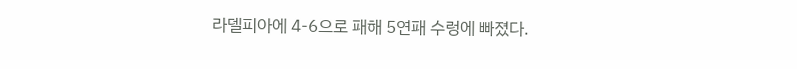라델피아에 4-6으로 패해 5연패 수렁에 빠졌다.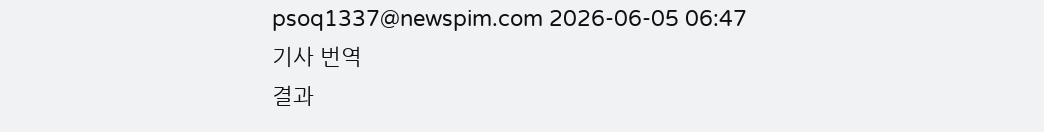psoq1337@newspim.com 2026-06-05 06:47
기사 번역
결과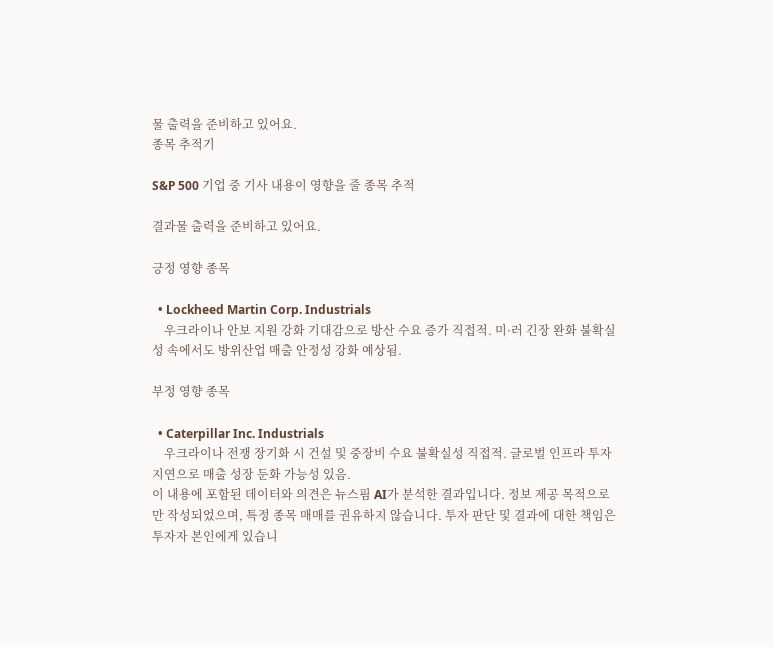물 출력을 준비하고 있어요.
종목 추적기

S&P 500 기업 중 기사 내용이 영향을 줄 종목 추적

결과물 출력을 준비하고 있어요.

긍정 영향 종목

  • Lockheed Martin Corp. Industrials
    우크라이나 안보 지원 강화 기대감으로 방산 수요 증가 직접적. 미·러 긴장 완화 불확실성 속에서도 방위산업 매출 안정성 강화 예상됨.

부정 영향 종목

  • Caterpillar Inc. Industrials
    우크라이나 전쟁 장기화 시 건설 및 중장비 수요 불확실성 직접적. 글로벌 인프라 투자 지연으로 매출 성장 둔화 가능성 있음.
이 내용에 포함된 데이터와 의견은 뉴스핌 AI가 분석한 결과입니다. 정보 제공 목적으로만 작성되었으며, 특정 종목 매매를 권유하지 않습니다. 투자 판단 및 결과에 대한 책임은 투자자 본인에게 있습니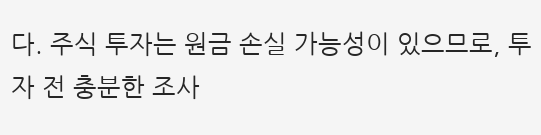다. 주식 투자는 원금 손실 가능성이 있으므로, 투자 전 충분한 조사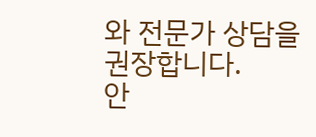와 전문가 상담을 권장합니다.
안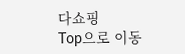다쇼핑
Top으로 이동